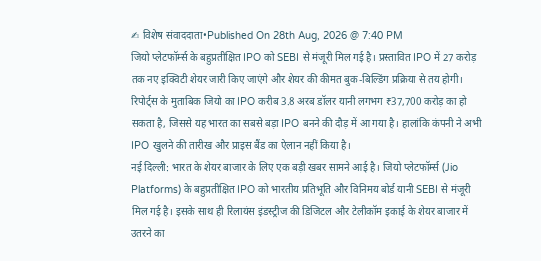✍ विशेष संवाददाता•Published On 28th Aug, 2026 @ 7:40 PM
जियो प्लेटफॉर्म्स के बहुप्रतीक्षित IPO को SEBI से मंजूरी मिल गई है। प्रस्तावित IPO में 27 करोड़ तक नए इक्विटी शेयर जारी किए जाएंगे और शेयर की कीमत बुक-बिल्डिंग प्रक्रिया से तय होगी। रिपोर्ट्स के मुताबिक जियो का IPO करीब 3.8 अरब डॉलर यानी लगभग ₹37,700 करोड़ का हो सकता है, जिससे यह भारत का सबसे बड़ा IPO बनने की दौड़ में आ गया है। हालांकि कंपनी ने अभी IPO खुलने की तारीख और प्राइस बैंड का ऐलान नहीं किया है।
नई दिल्ली: भारत के शेयर बाजार के लिए एक बड़ी खबर सामने आई है। जियो प्लेटफॉर्म्स (Jio Platforms) के बहुप्रतीक्षित IPO को भारतीय प्रतिभूति और विनिमय बोर्ड यानी SEBI से मंजूरी मिल गई है। इसके साथ ही रिलायंस इंडस्ट्रीज की डिजिटल और टेलीकॉम इकाई के शेयर बाजार में उतरने का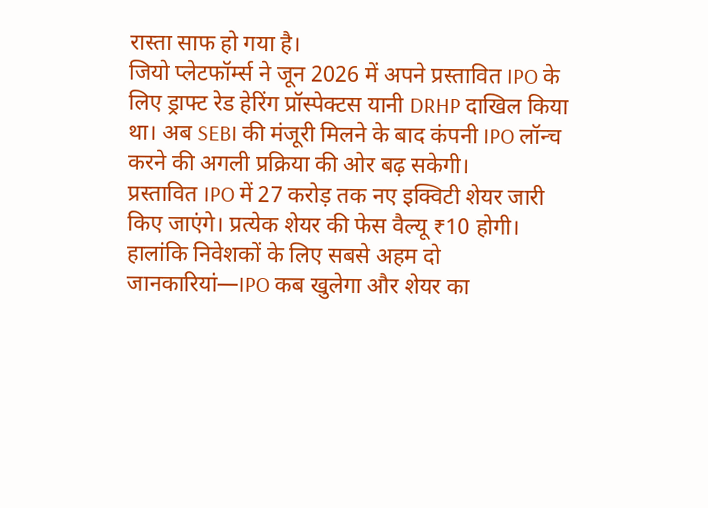रास्ता साफ हो गया है।
जियो प्लेटफॉर्म्स ने जून 2026 में अपने प्रस्तावित IPO के लिए ड्राफ्ट रेड हेरिंग प्रॉस्पेक्टस यानी DRHP दाखिल किया था। अब SEBI की मंजूरी मिलने के बाद कंपनी IPO लॉन्च करने की अगली प्रक्रिया की ओर बढ़ सकेगी।
प्रस्तावित IPO में 27 करोड़ तक नए इक्विटी शेयर जारी किए जाएंगे। प्रत्येक शेयर की फेस वैल्यू ₹10 होगी। हालांकि निवेशकों के लिए सबसे अहम दो जानकारियां—IPO कब खुलेगा और शेयर का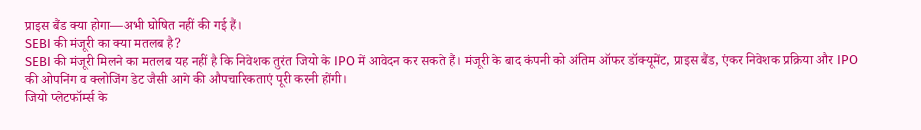प्राइस बैंड क्या होगा—अभी घोषित नहीं की गई हैं।
SEBI की मंजूरी का क्या मतलब है?
SEBI की मंजूरी मिलने का मतलब यह नहीं है कि निवेशक तुरंत जियो के IPO में आवेदन कर सकते हैं। मंजूरी के बाद कंपनी को अंतिम ऑफर डॉक्यूमेंट, प्राइस बैंड, एंकर निवेशक प्रक्रिया और IPO की ओपनिंग व क्लोजिंग डेट जैसी आगे की औपचारिकताएं पूरी करनी होंगी।
जियो प्लेटफॉर्म्स के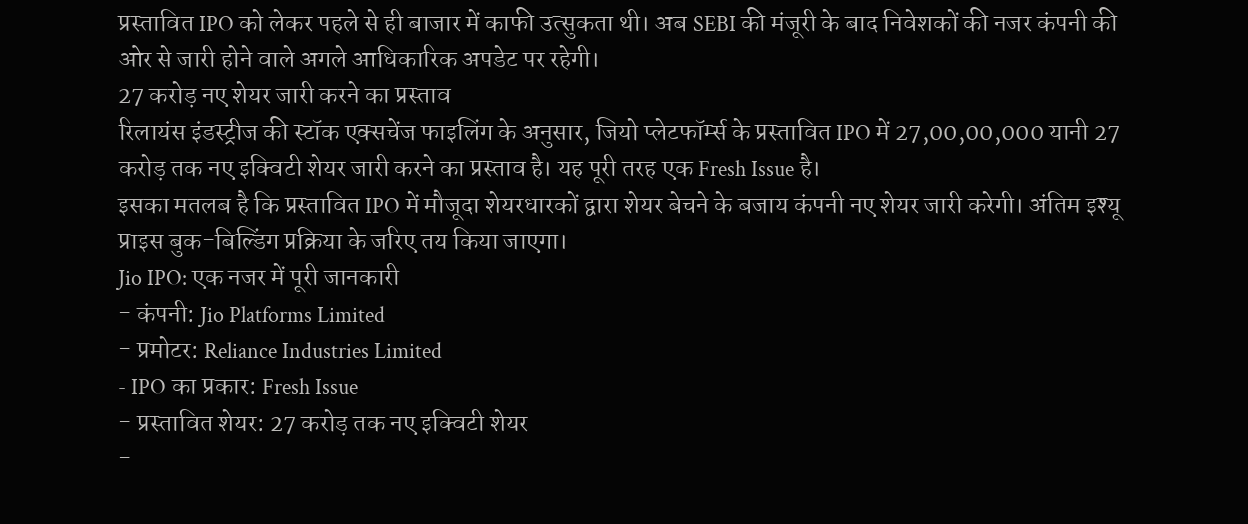प्रस्तावित IPO को लेकर पहले से ही बाजार में काफी उत्सुकता थी। अब SEBI की मंजूरी के बाद निवेशकों की नजर कंपनी की ओर से जारी होने वाले अगले आधिकारिक अपडेट पर रहेगी।
27 करोड़ नए शेयर जारी करने का प्रस्ताव
रिलायंस इंडस्ट्रीज की स्टॉक एक्सचेंज फाइलिंग के अनुसार, जियो प्लेटफॉर्म्स के प्रस्तावित IPO में 27,00,00,000 यानी 27 करोड़ तक नए इक्विटी शेयर जारी करने का प्रस्ताव है। यह पूरी तरह एक Fresh Issue है।
इसका मतलब है कि प्रस्तावित IPO में मौजूदा शेयरधारकों द्वारा शेयर बेचने के बजाय कंपनी नए शेयर जारी करेगी। अंतिम इश्यू प्राइस बुक-बिल्डिंग प्रक्रिया के जरिए तय किया जाएगा।
Jio IPO: एक नजर में पूरी जानकारी
- कंपनी: Jio Platforms Limited
- प्रमोटर: Reliance Industries Limited
- IPO का प्रकार: Fresh Issue
- प्रस्तावित शेयर: 27 करोड़ तक नए इक्विटी शेयर
-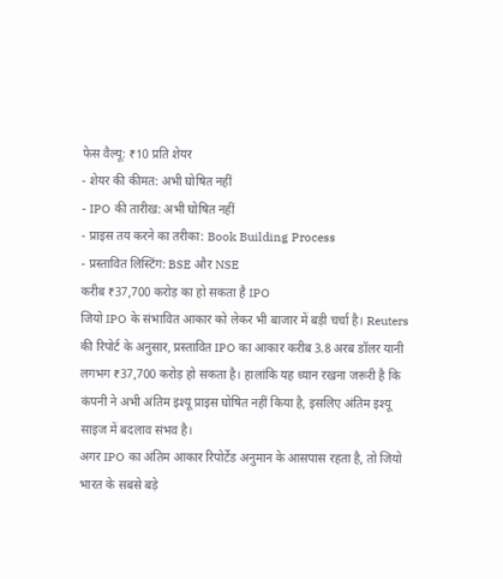फेस वैल्यू: ₹10 प्रति शेयर
- शेयर की कीमत: अभी घोषित नहीं
- IPO की तारीख: अभी घोषित नहीं
- प्राइस तय करने का तरीका: Book Building Process
- प्रस्तावित लिस्टिंग: BSE और NSE
करीब ₹37,700 करोड़ का हो सकता है IPO
जियो IPO के संभावित आकार को लेकर भी बाजार में बड़ी चर्चा है। Reuters की रिपोर्ट के अनुसार, प्रस्तावित IPO का आकार करीब 3.8 अरब डॉलर यानी लगभग ₹37,700 करोड़ हो सकता है। हालांकि यह ध्यान रखना जरूरी है कि कंपनी ने अभी अंतिम इश्यू प्राइस घोषित नहीं किया है, इसलिए अंतिम इश्यू साइज में बदलाव संभव है।
अगर IPO का अंतिम आकार रिपोर्टेड अनुमान के आसपास रहता है, तो जियो भारत के सबसे बड़े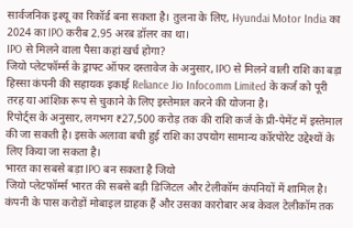सार्वजनिक इश्यू का रिकॉर्ड बना सकता है। तुलना के लिए, Hyundai Motor India का 2024 का IPO करीब 2.95 अरब डॉलर का था।
IPO से मिलने वाला पैसा कहां खर्च होगा?
जियो प्लेटफॉर्म्स के ड्राफ्ट ऑफर दस्तावेज के अनुसार, IPO से मिलने वाली राशि का बड़ा हिस्सा कंपनी की सहायक इकाई Reliance Jio Infocomm Limited के कर्ज को पूरी तरह या आंशिक रूप से चुकाने के लिए इस्तेमाल करने की योजना है।
रिपोर्ट्स के अनुसार, लगभग ₹27,500 करोड़ तक की राशि कर्ज के प्री-पेमेंट में इस्तेमाल की जा सकती है। इसके अलावा बची हुई राशि का उपयोग सामान्य कॉरपोरेट उद्देश्यों के लिए किया जा सकता है।
भारत का सबसे बड़ा IPO बन सकता है जियो
जियो प्लेटफॉर्म्स भारत की सबसे बड़ी डिजिटल और टेलीकॉम कंपनियों में शामिल है। कंपनी के पास करोड़ों मोबाइल ग्राहक हैं और उसका कारोबार अब केवल टेलीकॉम तक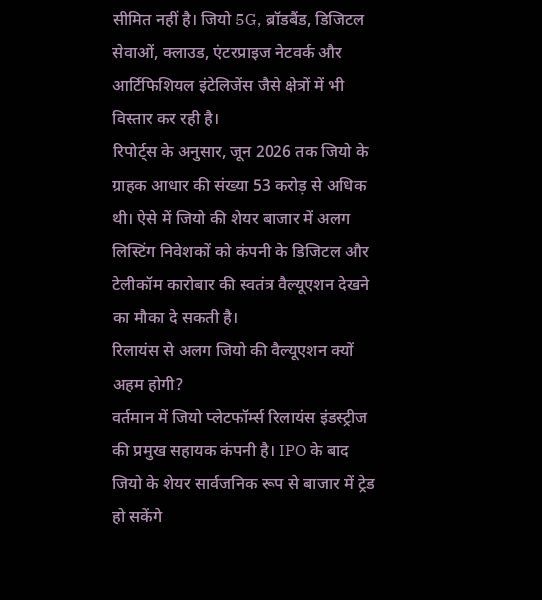सीमित नहीं है। जियो 5G, ब्रॉडबैंड, डिजिटल सेवाओं, क्लाउड, एंटरप्राइज नेटवर्क और आर्टिफिशियल इंटेलिजेंस जैसे क्षेत्रों में भी विस्तार कर रही है।
रिपोर्ट्स के अनुसार, जून 2026 तक जियो के ग्राहक आधार की संख्या 53 करोड़ से अधिक थी। ऐसे में जियो की शेयर बाजार में अलग लिस्टिंग निवेशकों को कंपनी के डिजिटल और टेलीकॉम कारोबार की स्वतंत्र वैल्यूएशन देखने का मौका दे सकती है।
रिलायंस से अलग जियो की वैल्यूएशन क्यों अहम होगी?
वर्तमान में जियो प्लेटफॉर्म्स रिलायंस इंडस्ट्रीज की प्रमुख सहायक कंपनी है। IPO के बाद जियो के शेयर सार्वजनिक रूप से बाजार में ट्रेड हो सकेंगे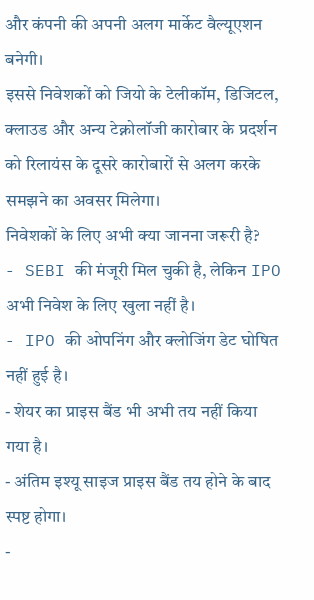और कंपनी की अपनी अलग मार्केट वैल्यूएशन बनेगी।
इससे निवेशकों को जियो के टेलीकॉम, डिजिटल, क्लाउड और अन्य टेक्नोलॉजी कारोबार के प्रदर्शन को रिलायंस के दूसरे कारोबारों से अलग करके समझने का अवसर मिलेगा।
निवेशकों के लिए अभी क्या जानना जरूरी है?
- SEBI की मंजूरी मिल चुकी है, लेकिन IPO अभी निवेश के लिए खुला नहीं है।
- IPO की ओपनिंग और क्लोजिंग डेट घोषित नहीं हुई है।
- शेयर का प्राइस बैंड भी अभी तय नहीं किया गया है।
- अंतिम इश्यू साइज प्राइस बैंड तय होने के बाद स्पष्ट होगा।
-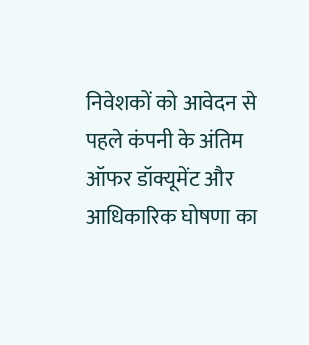निवेशकों को आवेदन से पहले कंपनी के अंतिम ऑफर डॉक्यूमेंट और आधिकारिक घोषणा का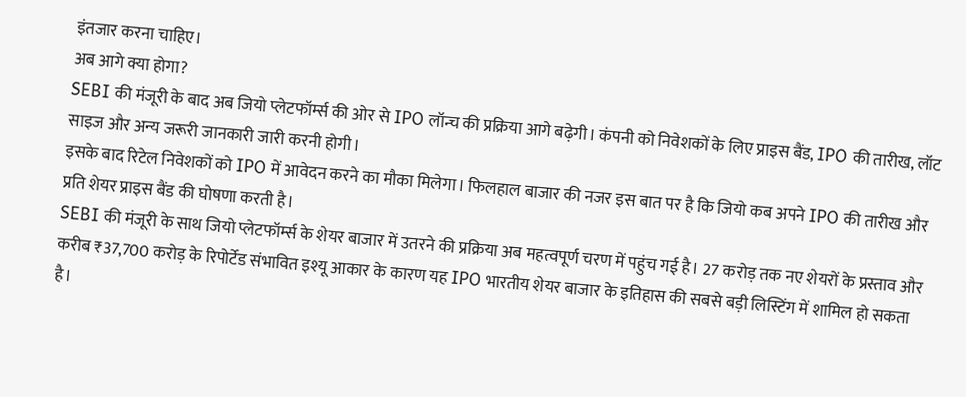इंतजार करना चाहिए।
अब आगे क्या होगा?
SEBI की मंजूरी के बाद अब जियो प्लेटफॉर्म्स की ओर से IPO लॉन्च की प्रक्रिया आगे बढ़ेगी। कंपनी को निवेशकों के लिए प्राइस बैंड, IPO की तारीख, लॉट साइज और अन्य जरूरी जानकारी जारी करनी होगी।
इसके बाद रिटेल निवेशकों को IPO में आवेदन करने का मौका मिलेगा। फिलहाल बाजार की नजर इस बात पर है कि जियो कब अपने IPO की तारीख और प्रति शेयर प्राइस बैंड की घोषणा करती है।
SEBI की मंजूरी के साथ जियो प्लेटफॉर्म्स के शेयर बाजार में उतरने की प्रक्रिया अब महत्वपूर्ण चरण में पहुंच गई है। 27 करोड़ तक नए शेयरों के प्रस्ताव और करीब ₹37,700 करोड़ के रिपोर्टेड संभावित इश्यू आकार के कारण यह IPO भारतीय शेयर बाजार के इतिहास की सबसे बड़ी लिस्टिंग में शामिल हो सकता है।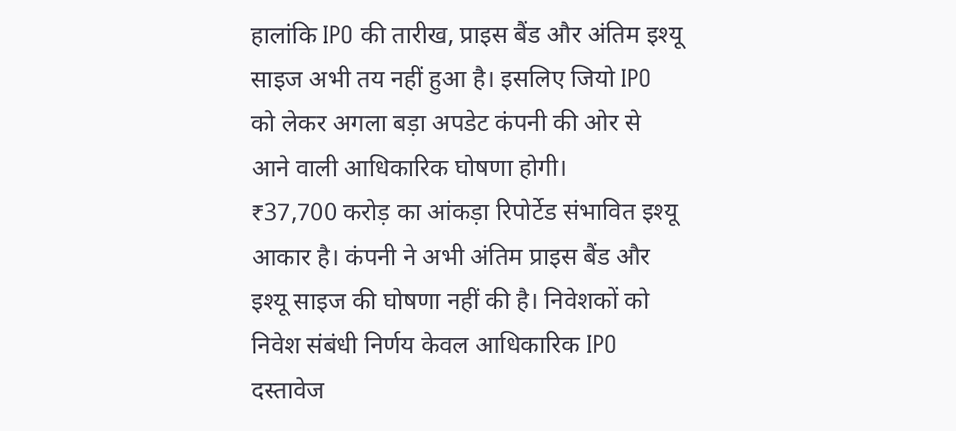हालांकि IPO की तारीख, प्राइस बैंड और अंतिम इश्यू साइज अभी तय नहीं हुआ है। इसलिए जियो IPO को लेकर अगला बड़ा अपडेट कंपनी की ओर से आने वाली आधिकारिक घोषणा होगी।
₹37,700 करोड़ का आंकड़ा रिपोर्टेड संभावित इश्यू आकार है। कंपनी ने अभी अंतिम प्राइस बैंड और इश्यू साइज की घोषणा नहीं की है। निवेशकों को निवेश संबंधी निर्णय केवल आधिकारिक IPO दस्तावेज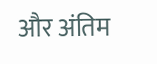और अंतिम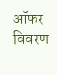ऑफर विवरण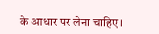के आधार पर लेना चाहिए।